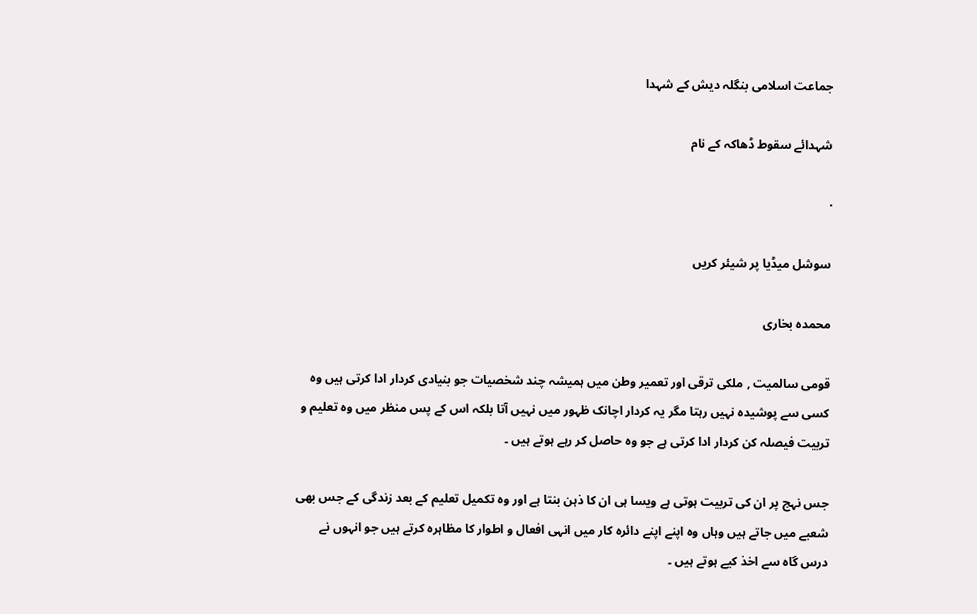جماعت اسلامی بنگلہ دیش کے شہدا

شہدائے سقوط ڈھاکہ کے نام

·

سوشل میڈیا پر شیئر کریں

محمدہ بخاری

قومی سالمیت , ملکی ترقی اور تعمیر وطن میں ہمیشہ چند شخصیات جو بنیادی کردار ادا کرتی ہیں وہ کسی سے پوشیدہ نہیں رہتا مگر یہ کردار اچانک ظہور میں نہیں آتا بلکہ اس کے پس منظر میں وہ تعلیم و تربیت فیصلہ کن کردار ادا کرتی ہے جو وہ حاصل کر رہے ہوتے ہیں ۔

جس نہج پر ان کی تربیت ہوتی ہے ویسا ہی ان کا ذہن بنتا ہے اور وہ تکمیل تعلیم کے بعد زندگی کے جس بھی شعبے میں جاتے ہیں وہاں وہ اپنے اپنے دائرہ کار میں انہی افعال و اطوار کا مظاہرہ کرتے ہیں جو انہوں نے درس گاہ سے اخذ کیے ہوتے ہیں ۔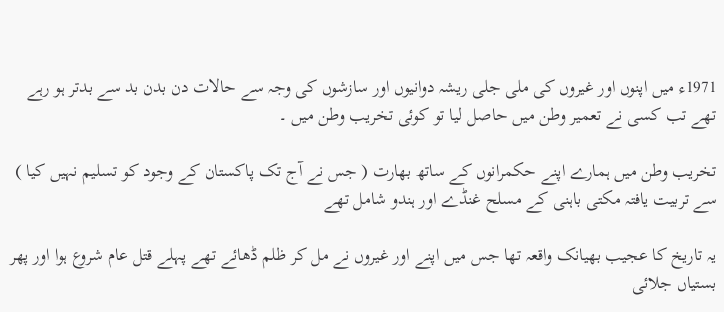1971ء میں اپنوں اور غیروں کی ملی جلی ریشہ دوانیوں اور سازشوں کی وجہ سے حالات دن بدن بد سے بدتر ہو رہے تھے تب کسی نے تعمیر وطن میں حاصل لیا تو کوئی تخریب وطن میں ۔

تخریب وطن میں ہمارے اپنے حکمرانوں کے ساتھ بھارت ( جس نے آج تک پاکستان کے وجود کو تسلیم نہیں کیا ) سے تربیت یافتہ مکتی باہنی کے مسلح غنڈے اور ہندو شامل تھے

یہ تاریخ کا عجیب بھیانک واقعہ تھا جس میں اپنے اور غیروں نے مل کر ظلم ڈھائے تھے پہلے قتل عام شروع ہوا اور پھر بستیاں جلائی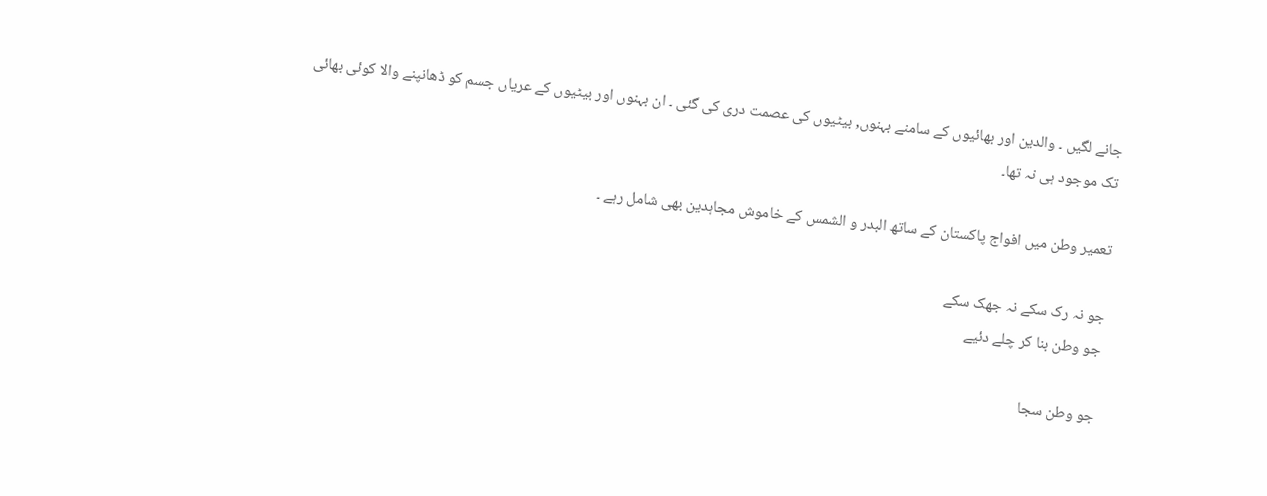جانے لگیں ۔ والدین اور بھائیوں کے سامنے بہنوں, بیٹیوں کی عصمت دری کی گئی ۔ ان بہنوں اور بیٹیوں کے عریاں جسم کو ڈھانپنے والا کوئی بھائی تک موجود ہی نہ تھا۔

تعمیر وطن میں افواج پاکستان کے ساتھ البدر و الشمس کے خاموش مجاہدین بھی شامل رہے ۔

جو نہ رک سکے نہ جھک سکے
جو وطن بنا کر چلے دئیے

جو وطن سجا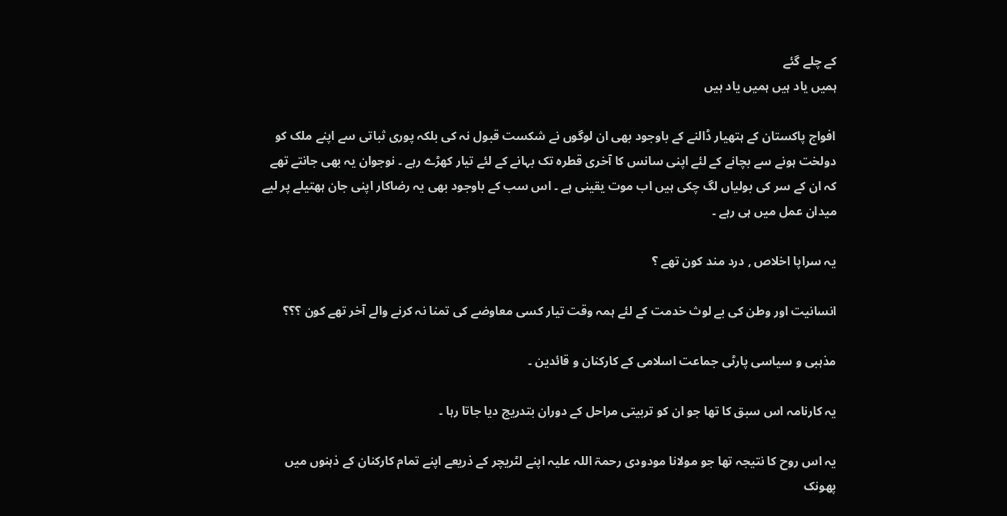کے چلے گئے
ہمیں یاد ہیں ہمیں یاد ہیں

افواج پاکستان کے ہتھیار ڈالنے کے باوجود بھی ان لوگوں نے شکست قبول نہ کی بلکہ پوری ثباتی سے اپنے ملک کو دولخت ہونے سے بچانے کے لئے اپنی سانس کا آخری قطرہ تک بہانے کے لئے تیار کھڑے رہے ۔ نوجوان یہ بھی جانتے تھے کہ ان کے سر کی بولیاں لگ چکی ہیں اب موت یقینی ہے ۔ اس سب کے باوجود بھی یہ رضاکار اپنی جان ہھتیلے پر لیے میدان عمل میں ہی رہے ۔

یہ سراپا اخلاص , درد مند کون تھے ؟

انسانیت اور وطن کی بے لوث خدمت کے لئے ہمہ وقت تیار کسی معاوضے کی تمنا نہ کرنے والے آخر تھے کون ؟؟؟

مذہبی و سیاسی پارٹی جماعت اسلامی کے کارکنان و قائدین ۔

یہ کارنامہ اس سبق کا تھا جو ان کو تربیتی مراحل کے دوران بتدریج دیا جاتا رہا ۔

یہ اس روح کا نتیجہ تھا جو مولانا مودودی رحمۃ اللہ علیہ اپنے لٹریچر کے ذریعے اپنے تمام کارکنان کے ذہنوں میں پھونک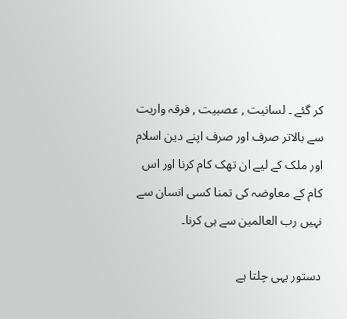کر گئے ۔ لسانیت , عصبیت , فرقہ واریت سے بالاتر صرف اور صرف اپنے دین اسلام اور ملک کے لیے ان تھک کام کرنا اور اس کام کے معاوضہ کی تمنا کسی انسان سے نہیں رب العالمین سے ہی کرنا۔

دستور یہی چلتا ہے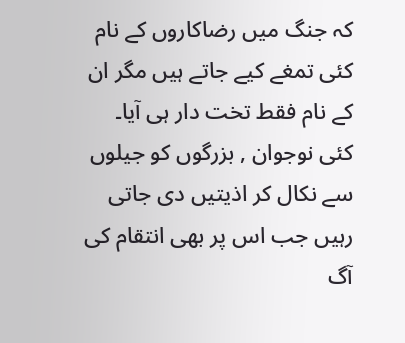کہ جنگ میں رضاکاروں کے نام کئی تمغے کیے جاتے ہیں مگر ان کے نام فقط تخت دار ہی آیا۔
کئی نوجوان , بزرگوں کو جیلوں سے نکال کر اذیتیں دی جاتی رہیں جب اس پر بھی انتقام کی آگ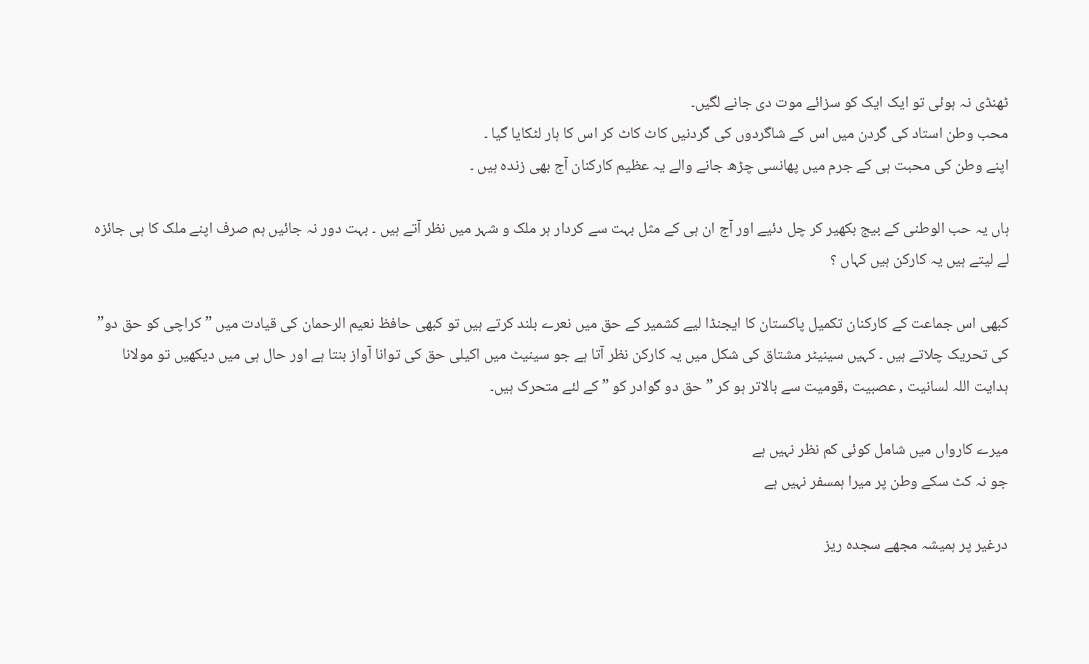ٹھنڈی نہ ہوئی تو ایک ایک کو سزائے موت دی جانے لگیں۔
محب وطن استاد کی گردن میں اس کے شاگردوں کی گردنیں کاٹ کاٹ کر اس کا ہار لٹکایا گیا ۔
اپنے وطن کی محبت ہی کے جرم میں پھانسی چڑھ جانے والے یہ عظیم کارکنان آج بھی زندہ ہیں ۔

ہاں یہ حب الوطنی کے بیج بکھیر کر چل دئیے اور آج ان ہی کے مثل بہت سے کردار ہر ملک و شہر میں نظر آتے ہیں ۔ بہت دور نہ جائیں ہم صرف اپنے ملک کا ہی جائزہ لے لیتے ہیں یہ کارکن ہیں کہاں ؟

کبھی اس جماعت کے کارکنان تکمیل پاکستان کا ایجنڈا لیے کشمیر کے حق میں نعرے بلند کرتے ہیں تو کبھی حافظ نعیم الرحمان کی قیادت میں ” کراچی کو حق دو” کی تحریک چلاتے ہیں ۔ کہیں سینیٹر مشتاق کی شکل میں یہ کارکن نظر آتا ہے جو سینیٹ میں اکیلی حق کی توانا آواز بنتا ہے اور حال ہی میں دیکھیں تو مولانا ہدایت اللہ لسانیت , عصبیت ,قومیت سے بالاتر ہو کر ” حق دو گوادر کو ” کے لئے متحرک ہیں۔

میرے کارواں میں شامل کوئی کم نظر نہیں ہے
جو نہ کٹ سکے وطن پر میرا ہمسفر نہیں ہے

درغیر پر ہمیشہ مجھے سجدہ ریز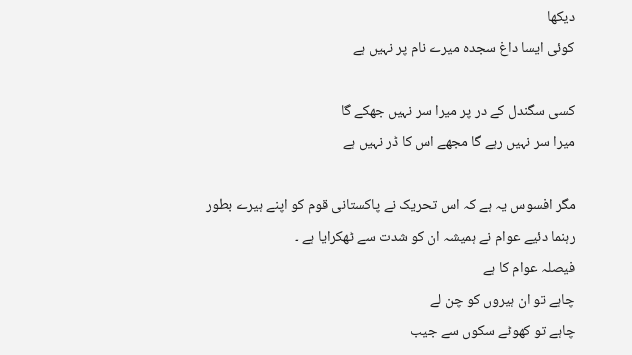دیکھا
کوئی ایسا داغ سجدہ میرے نام پر نہیں ہے

کسی سگندل کے در پر میرا سر نہیں جھکے گا
میرا سر نہیں رہے گا مجھے اس کا ڈر نہیں ہے

مگر افسوس یہ ہے کہ اس تحریک نے پاکستانی قوم کو اپنے ہیرے بطور رہنما دئیے عوام نے ہمیشہ ان کو شدت سے ٹھکرایا ہے ۔
فیصلہ عوام کا ہے
چاہے تو ان ہیروں کو چن لے
چاہے تو کھوٹے سکوں سے جیب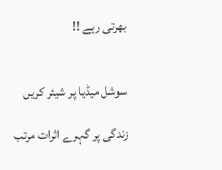بھرتی رہے !!


سوشل میڈیا پر شیئر کریں

زندگی پر گہرے اثرات مرتب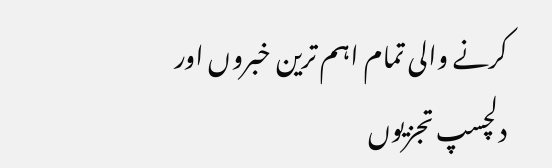کرنے والی تمام اہم ترین خبروں اور دلچسپ تجزیوں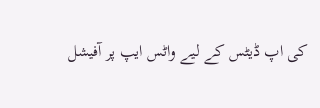کی اپ ڈیٹس کے لیے واٹس ایپ پر آفیشل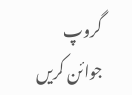گروپ جوائن کریں